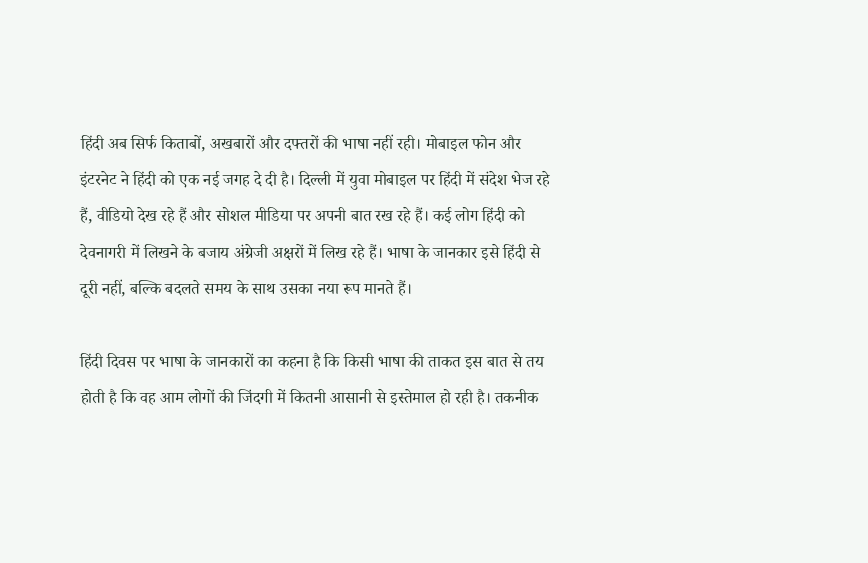हिंदी अब सिर्फ किताबों, अखबारों और दफ्तरों की भाषा नहीं रही। मोबाइल फोन और इंटरनेट ने हिंदी को एक नई जगह दे दी है। दिल्ली में युवा मोबाइल पर हिंदी में संदेश भेज रहे हैं, वीडियो देख रहे हैं और सोशल मीडिया पर अपनी बात रख रहे हैं। कई लोग हिंदी को देवनागरी में लिखने के बजाय अंग्रेजी अक्षरों में लिख रहे हैं। भाषा के जानकार इसे हिंदी से दूरी नहीं, बल्कि बदलते समय के साथ उसका नया रूप मानते हैं।

हिंदी दिवस पर भाषा के जानकारों का कहना है कि किसी भाषा की ताकत इस बात से तय होती है कि वह आम लोगों की जिंदगी में कितनी आसानी से इस्तेमाल हो रही है। तकनीक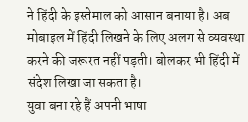ने हिंदी के इस्तेमाल को आसान बनाया है। अब मोबाइल में हिंदी लिखने के लिए अलग से व्यवस्था करने की जरूरत नहीं पड़ती। बोलकर भी हिंदी में संदेश लिखा जा सकता है।
युवा बना रहे हैं अपनी भाषा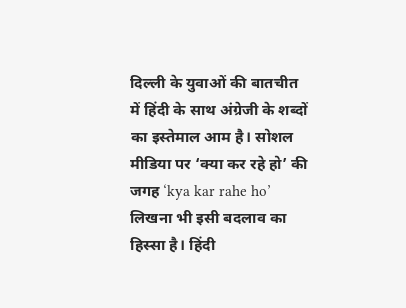दिल्ली के युवाओं की बातचीत में हिंदी के साथ अंग्रेजी के शब्दों का इस्तेमाल आम है। सोशल मीडिया पर ‘क्या कर रहे हो’ की जगह ‘kya kar rahe ho’ लिखना भी इसी बदलाव का हिस्सा है। हिंदी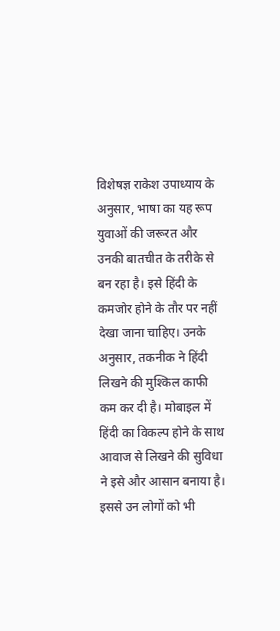विशेषज्ञ राकेश उपाध्याय के अनुसार, भाषा का यह रूप युवाओं की जरूरत और उनकी बातचीत के तरीके से बन रहा है। इसे हिंदी के कमजोर होने के तौर पर नहीं देखा जाना चाहिए। उनके अनुसार, तकनीक ने हिंदी लिखने की मुश्किल काफी कम कर दी है। मोबाइल में हिंदी का विकल्प होने के साथ आवाज से लिखने की सुविधा ने इसे और आसान बनाया है। इससे उन लोगों को भी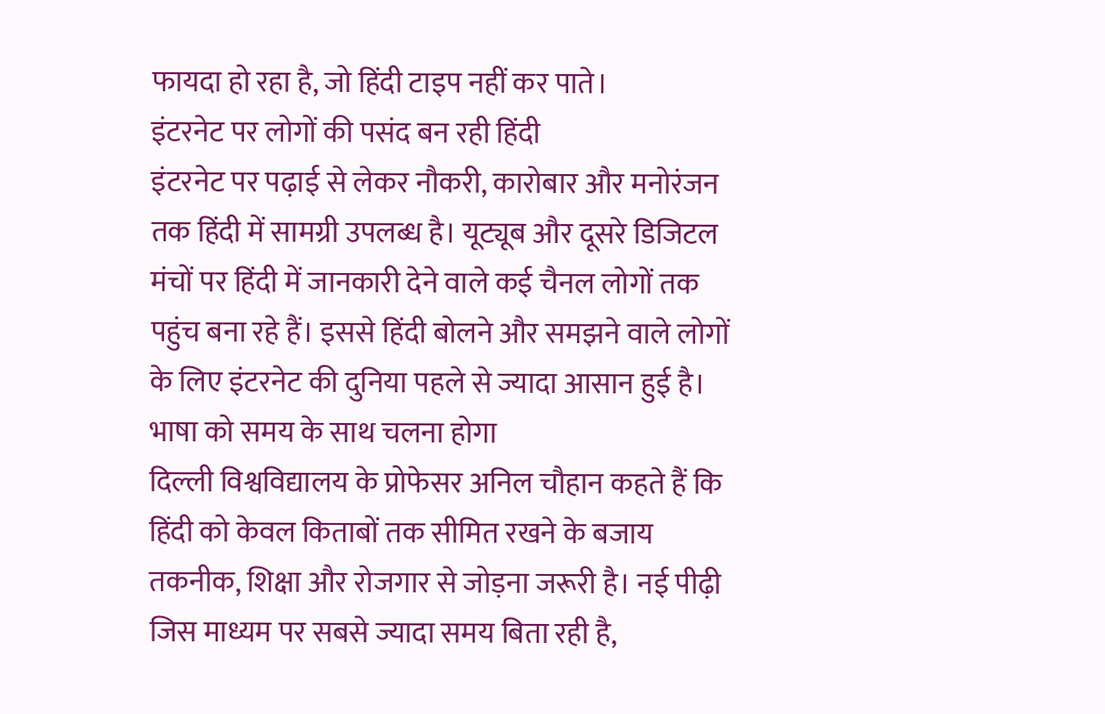फायदा हो रहा है, जो हिंदी टाइप नहीं कर पाते।
इंटरनेट पर लोगों की पसंद बन रही हिंदी
इंटरनेट पर पढ़ाई से लेकर नौकरी, कारोबार और मनोरंजन तक हिंदी में सामग्री उपलब्ध है। यूट्यूब और दूसरे डिजिटल मंचों पर हिंदी में जानकारी देने वाले कई चैनल लोगों तक पहुंच बना रहे हैं। इससे हिंदी बोलने और समझने वाले लोगों के लिए इंटरनेट की दुनिया पहले से ज्यादा आसान हुई है।
भाषा को समय के साथ चलना होगा
दिल्ली विश्वविद्यालय के प्रोफेसर अनिल चौहान कहते हैं कि हिंदी को केवल किताबों तक सीमित रखने के बजाय तकनीक, शिक्षा और रोजगार से जोड़ना जरूरी है। नई पीढ़ी जिस माध्यम पर सबसे ज्यादा समय बिता रही है,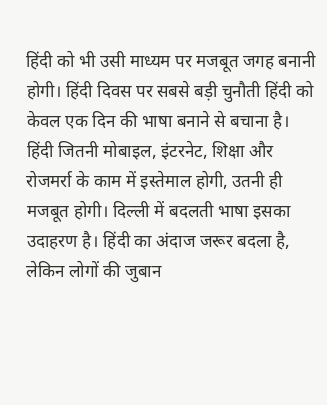हिंदी को भी उसी माध्यम पर मजबूत जगह बनानी होगी। हिंदी दिवस पर सबसे बड़ी चुनौती हिंदी को केवल एक दिन की भाषा बनाने से बचाना है। हिंदी जितनी मोबाइल, इंटरनेट, शिक्षा और रोजमर्रा के काम में इस्तेमाल होगी, उतनी ही मजबूत होगी। दिल्ली में बदलती भाषा इसका उदाहरण है। हिंदी का अंदाज जरूर बदला है, लेकिन लोगों की जुबान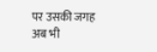पर उसकी जगह अब भी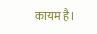कायम है।